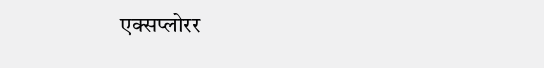एक्सप्लोरर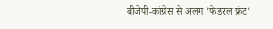बीजेपी-कांग्रेस से अलग 'फेडरल फ्रंट'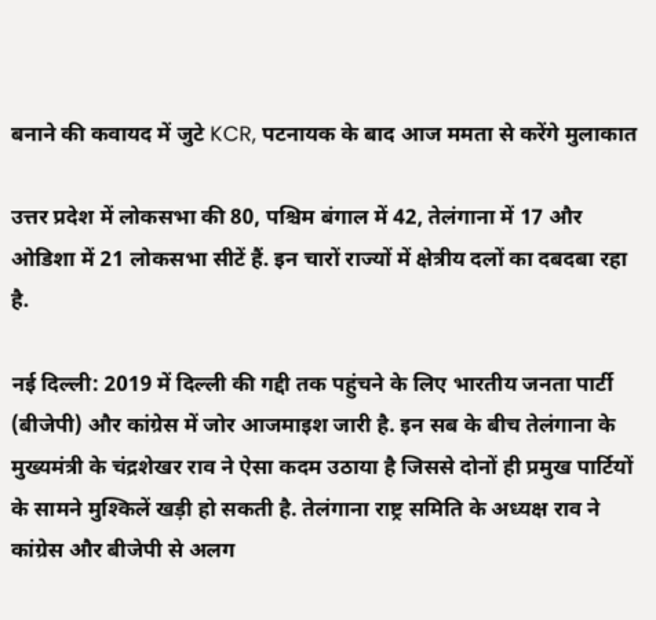बनाने की कवायद में जुटे KCR, पटनायक के बाद आज ममता से करेंगे मुलाकात

उत्तर प्रदेश में लोकसभा की 80, पश्चिम बंगाल में 42, तेलंगाना में 17 और ओडिशा में 21 लोकसभा सीटें हैं. इन चारों राज्यों में क्षेत्रीय दलों का दबदबा रहा है.

नई दिल्ली: 2019 में दिल्ली की गद्दी तक पहुंचने के लिए भारतीय जनता पार्टी (बीजेपी) और कांग्रेस में जोर आजमाइश जारी है. इन सब के बीच तेलंगाना के मुख्यमंत्री के चंद्रशेखर राव ने ऐसा कदम उठाया है जिससे दोनों ही प्रमुख पार्टियों के सामने मुश्किलें खड़ी हो सकती है. तेलंगाना राष्ट्र समिति के अध्यक्ष राव ने कांग्रेस और बीजेपी से अलग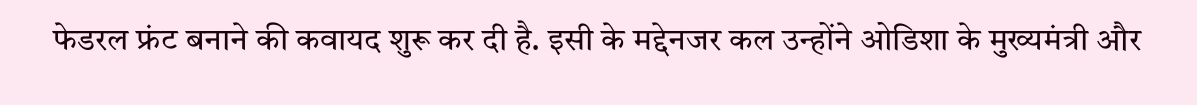फेडरल फ्रंट बनाने की कवायद शुरू कर दी है. इसी के मद्देनजर कल उन्होंने ओडिशा के मुख्यमंत्री और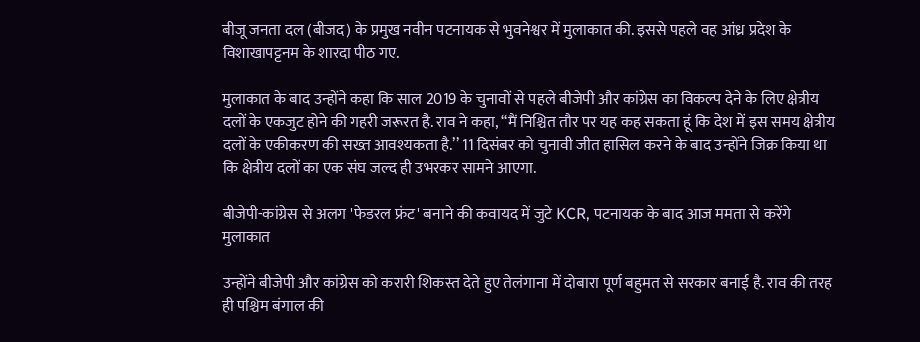बीजू जनता दल (बीजद) के प्रमुख नवीन पटनायक से भुवनेश्वर में मुलाकात की. इससे पहले वह आंध्र प्रदेश के विशाखापट्टनम के शारदा पीठ गए.

मुलाकात के बाद उन्होंने कहा कि साल 2019 के चुनावों से पहले बीजेपी और कांग्रेस का विकल्प देने के लिए क्षेत्रीय दलों के एकजुट होने की गहरी जरूरत है. राव ने कहा, ‘‘मैं निश्चित तौर पर यह कह सकता हूं कि देश में इस समय क्षेत्रीय दलों के एकीकरण की सख्त आवश्यकता है.’’ 11 दिसंबर को चुनावी जीत हासिल करने के बाद उन्होंने जिक्र किया था कि क्षेत्रीय दलों का एक संघ जल्द ही उभरकर सामने आएगा.

बीजेपी-कांग्रेस से अलग 'फेडरल फ्रंट' बनाने की कवायद में जुटे KCR, पटनायक के बाद आज ममता से करेंगे मुलाकात

उन्होंने बीजेपी और कांग्रेस को करारी शिकस्त देते हुए तेलंगाना में दोबारा पूर्ण बहुमत से सरकार बनाई है. राव की तरह ही पश्चिम बंगाल की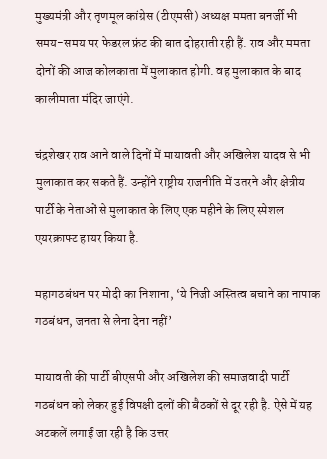मुख्यमंत्री और तृणमूल कांग्रेस (टीएमसी) अध्यक्ष ममता बनर्जी भी समय-समय पर फेडरल फ्रंट की बात दोहराती रही हैं. राव और ममता दोनों की आज कोलकाता में मुलाकात होगी. वह मुलाकात के बाद कालीमाता मंदिर जाएंगे.

चंद्रशेखर राव आने वाले दिनों में मायावती और अखिलेश यादव से भी मुलाकात कर सकते हैं. उन्होंने राष्ट्रीय राजनीति में उतरने और क्षेत्रीय पार्टी के नेताओं से मुलाकात के लिए एक महीने के लिए स्पेशल एयरक्राफ्ट हायर किया है.

महागठबंधन पर मोदी का निशाना, ‘ये निजी अस्तित्व बचाने का नापाक गठबंधन, जनता से लेना देना नहीं’

मायावती की पार्टी बीएसपी और अखिलेश की समाजवादी पार्टी गठबंधन को लेकर हुई विपक्षी दलों की बैठकों से दूर रही है. ऐसे में यह अटकलें लगाई जा रही है कि उत्तर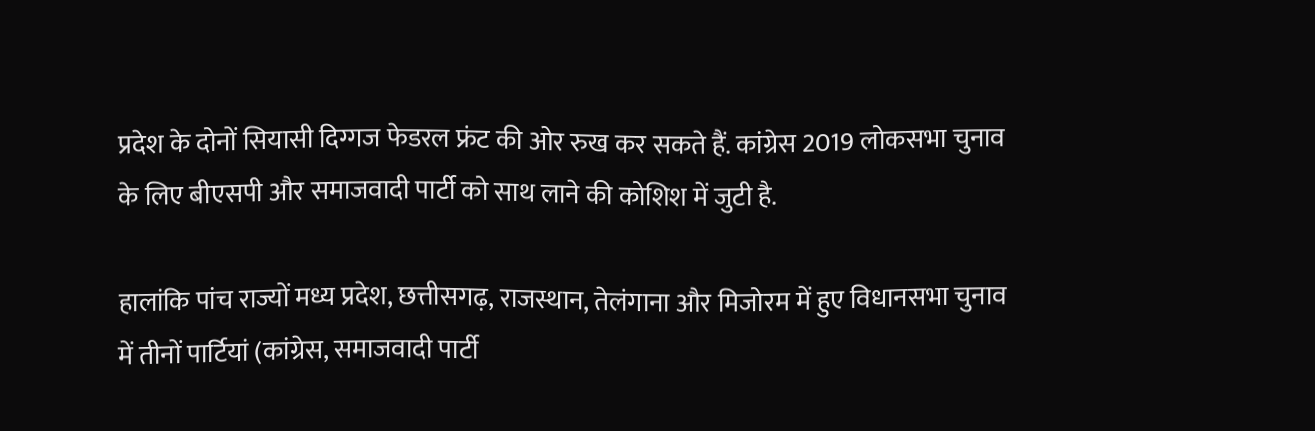प्रदेश के दोनों सियासी दिग्गज फेडरल फ्रंट की ओर रुख कर सकते हैं. कांग्रेस 2019 लोकसभा चुनाव के लिए बीएसपी और समाजवादी पार्टी को साथ लाने की कोशिश में जुटी है.

हालांकि पांच राज्यों मध्य प्रदेश, छत्तीसगढ़, राजस्थान, तेलंगाना और मिजोरम में हुए विधानसभा चुनाव में तीनों पार्टियां (कांग्रेस, समाजवादी पार्टी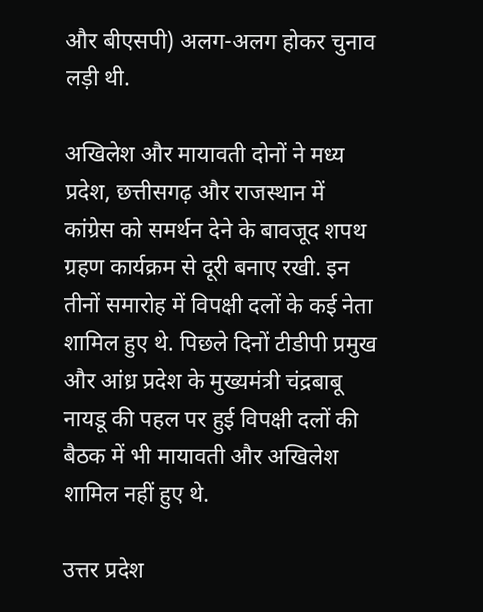और बीएसपी) अलग-अलग होकर चुनाव लड़ी थी.

अखिलेश और मायावती दोनों ने मध्य प्रदेश, छत्तीसगढ़ और राजस्थान में कांग्रेस को समर्थन देने के बावजूद शपथ ग्रहण कार्यक्रम से दूरी बनाए रखी. इन तीनों समारोह में विपक्षी दलों के कई नेता शामिल हुए थे. पिछले दिनों टीडीपी प्रमुख और आंध्र प्रदेश के मुख्यमंत्री चंद्रबाबू नायडू की पहल पर हुई विपक्षी दलों की बैठक में भी मायावती और अखिलेश शामिल नहीं हुए थे.

उत्तर प्रदेश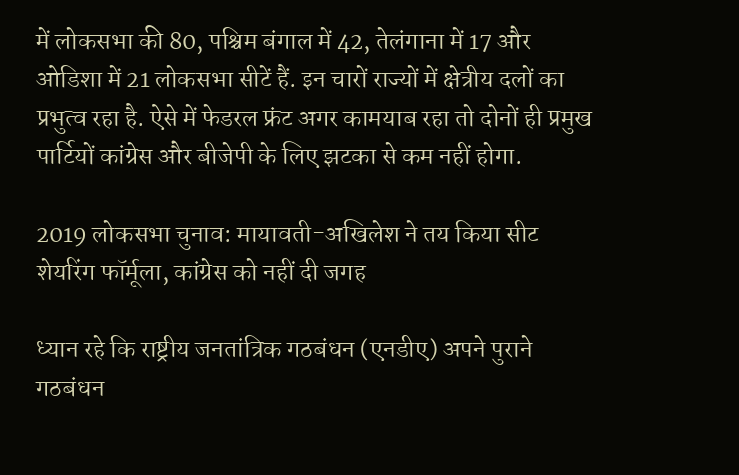में लोकसभा की 80, पश्चिम बंगाल में 42, तेलंगाना में 17 और ओडिशा में 21 लोकसभा सीटें हैं. इन चारों राज्यों में क्षेत्रीय दलों का प्रभुत्व रहा है. ऐसे में फेडरल फ्रंट अगर कामयाब रहा तो दोनों ही प्रमुख पार्टियों कांग्रेस और बीजेपी के लिए झटका से कम नहीं होगा.

2019 लोकसभा चुनाव: मायावती-अखिलेश ने तय किया सीट शेयरिंग फॉर्मूला, कांग्रेस को नहीं दी जगह

ध्यान रहे कि राष्ट्रीय जनतांत्रिक गठबंधन (एनडीए) अपने पुराने गठबंधन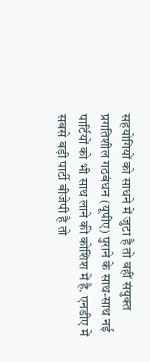सहयोगियों को साधने में जुटा है तो वहीं संयुक्त प्रगतिशील गठबंधन (यूपीए) पुराने के साथ-साथ नई पार्टियों को भी साथ लाने की कोशिश में है. एनडीए में सबसे बड़ी पार्टी बीजेपी है तो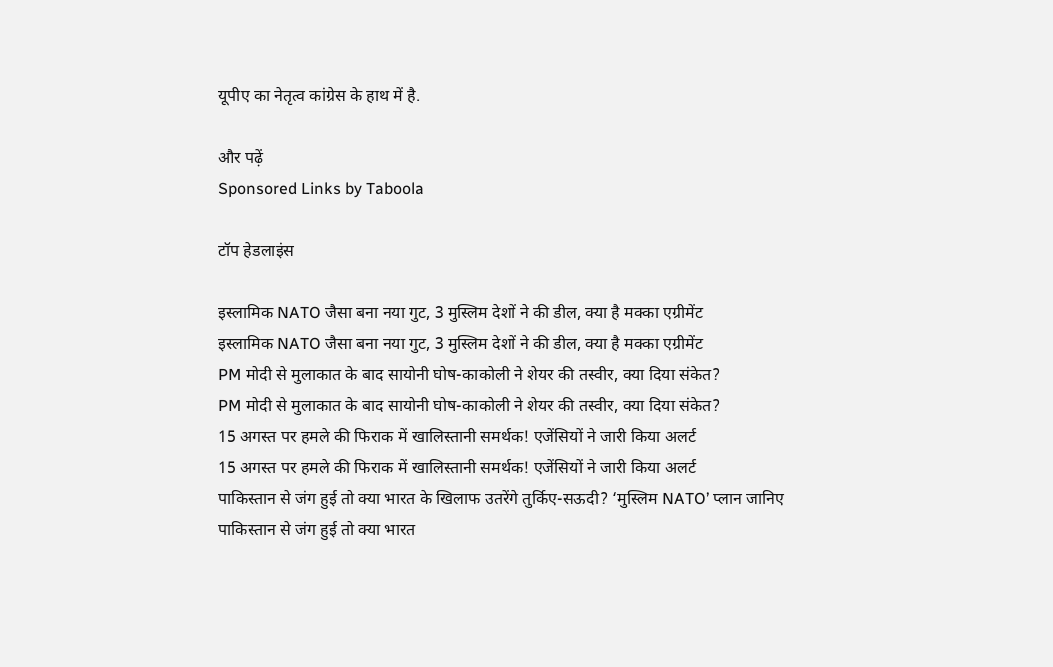यूपीए का नेतृत्व कांग्रेस के हाथ में है.

और पढ़ें
Sponsored Links by Taboola

टॉप हेडलाइंस

इस्लामिक NATO जैसा बना नया गुट, 3 मुस्लिम देशों ने की डील, क्या है मक्का एग्रीमेंट
इस्लामिक NATO जैसा बना नया गुट, 3 मुस्लिम देशों ने की डील, क्या है मक्का एग्रीमेंट
PM मोदी से मुलाकात के बाद सायोनी घोष-काकोली ने शेयर की तस्वीर, क्या दिया संकेत?
PM मोदी से मुलाकात के बाद सायोनी घोष-काकोली ने शेयर की तस्वीर, क्या दिया संकेत?
15 अगस्त पर हमले की फिराक में खालिस्तानी समर्थक! एजेंसियों ने जारी किया अलर्ट
15 अगस्त पर हमले की फिराक में खालिस्तानी समर्थक! एजेंसियों ने जारी किया अलर्ट
पाकिस्तान से जंग हुई तो क्या भारत के खिलाफ उतरेंगे तुर्किए-सऊदी? ‘मुस्लिम NATO’ प्लान जानिए
पाकिस्तान से जंग हुई तो क्या भारत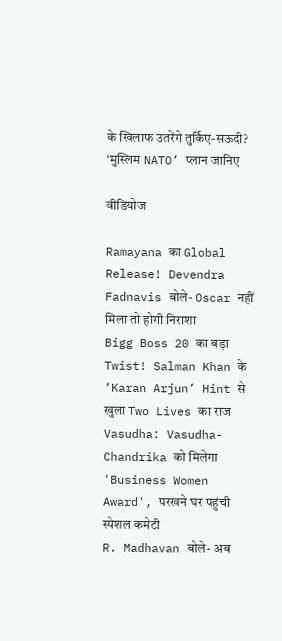के खिलाफ उतरेंगे तुर्किए-सऊदी? ‘मुस्लिम NATO’ प्लान जानिए

वीडियोज

Ramayana का Global Release! Devendra Fadnavis बोले- Oscar नहीं मिला तो होगी निराशा
Bigg Boss 20 का बड़ा Twist! Salman Khan के ‘Karan Arjun’ Hint से खुला Two Lives का राज
Vasudha: Vasudha-Chandrika को मिलेगा 'Business Women Award', परखने घर पहुंची स्पेशल कमेटी
R. Madhavan बोले- अब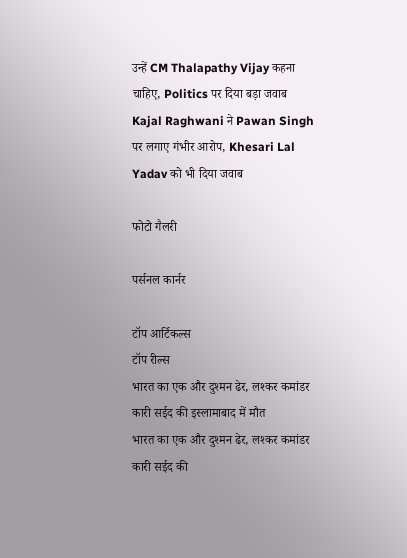उन्हें CM Thalapathy Vijay कहना चाहिए, Politics पर दिया बड़ा जवाब
Kajal Raghwani ने Pawan Singh पर लगाए गंभीर आरोप, Khesari Lal Yadav को भी दिया जवाब

फोटो गैलरी

पर्सनल कार्नर

टॉप आर्टिकल्स
टॉप रील्स
भारत का एक और दुश्मन ढेर, लश्कर कमांडर कारी सईद की इस्लामाबाद में मौत
भारत का एक और दुश्मन ढेर, लश्कर कमांडर कारी सईद की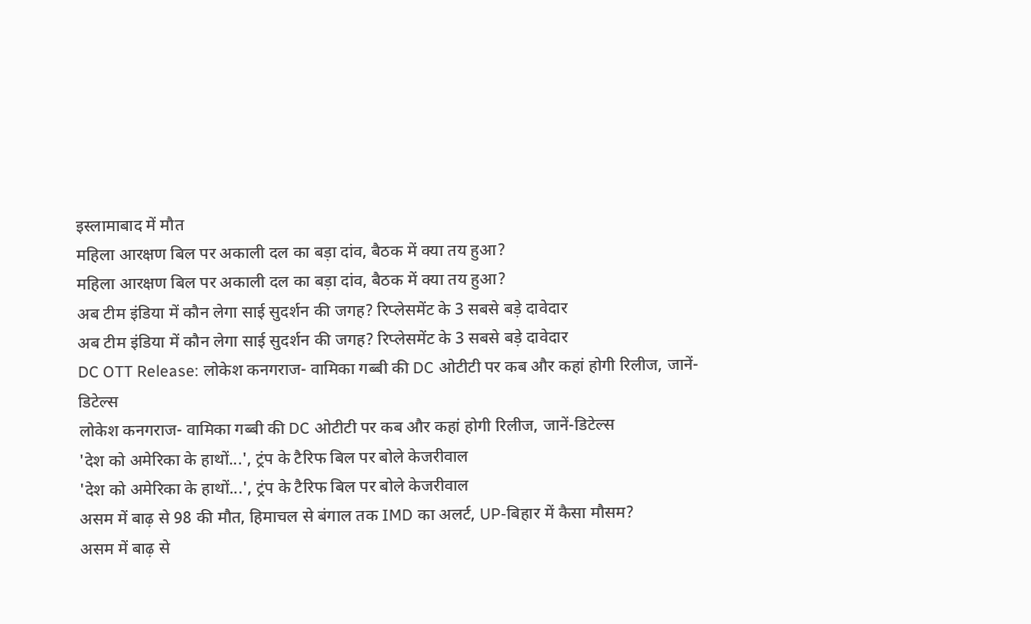इस्लामाबाद में मौत
महिला आरक्षण बिल पर अकाली दल का बड़ा दांव, बैठक में क्या तय हुआ?
महिला आरक्षण बिल पर अकाली दल का बड़ा दांव, बैठक में क्या तय हुआ?
अब टीम इंडिया में कौन लेगा साई सुदर्शन की जगह? रिप्लेसमेंट के 3 सबसे बड़े दावेदार
अब टीम इंडिया में कौन लेगा साई सुदर्शन की जगह? रिप्लेसमेंट के 3 सबसे बड़े दावेदार
DC OTT Release: लोकेश कनगराज- वामिका गब्बी की DC ओटीटी पर कब और कहां होगी रिलीज, जानें-डिटेल्स
लोकेश कनगराज- वामिका गब्बी की DC ओटीटी पर कब और कहां होगी रिलीज, जानें-डिटेल्स
'देश को अमेरिका के हाथों...', ट्रंप के टैरिफ बिल पर बोले केजरीवाल
'देश को अमेरिका के हाथों...', ट्रंप के टैरिफ बिल पर बोले केजरीवाल
असम में बाढ़ से 98 की मौत, हिमाचल से बंगाल तक IMD का अलर्ट, UP-बिहार में कैसा मौसम?
असम में बाढ़ से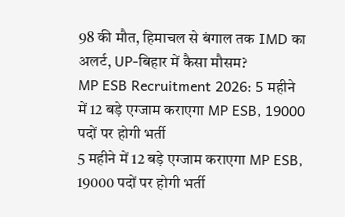98 की मौत, हिमाचल से बंगाल तक IMD का अलर्ट, UP-बिहार में कैसा मौसम?
MP ESB Recruitment 2026: 5 महीने में 12 बड़े एग्जाम कराएगा MP ESB, 19000 पदों पर होगी भर्ती
5 महीने में 12 बड़े एग्जाम कराएगा MP ESB, 19000 पदों पर होगी भर्ती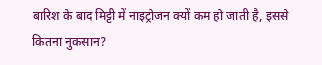बारिश के बाद मिट्टी में नाइट्रोजन क्यों कम हो जाती है, इससे कितना नुकसान?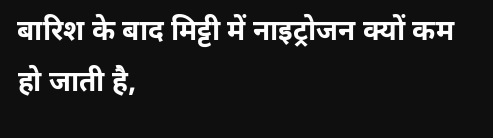बारिश के बाद मिट्टी में नाइट्रोजन क्यों कम हो जाती है,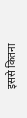इससे कितना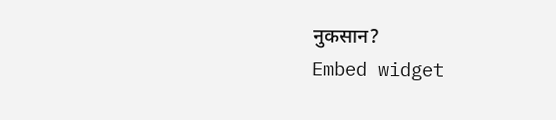नुकसान?
Embed widget